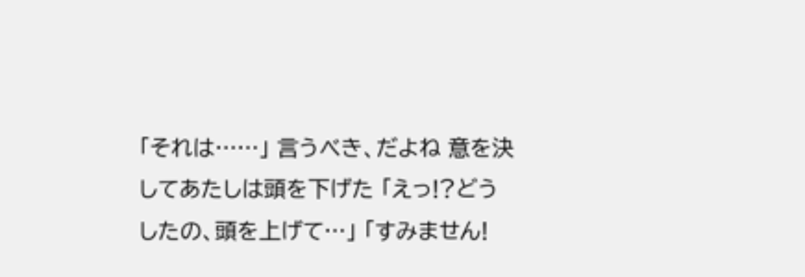「それは……」 言うべき、だよね 意を決してあたしは頭を下げた 「えっ!?どうしたの、頭を上げて…」 「すみません!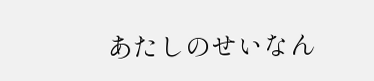あたしのせいなん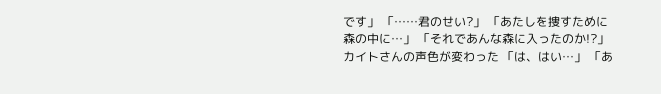です」 「……君のせい?」 「あたしを捜すために森の中に…」 「それであんな森に入ったのか!?」 カイトさんの声色が変わった 「は、はい…」 「あ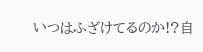いつはふざけてるのか!?自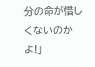分の命が惜しくないのかよ!」